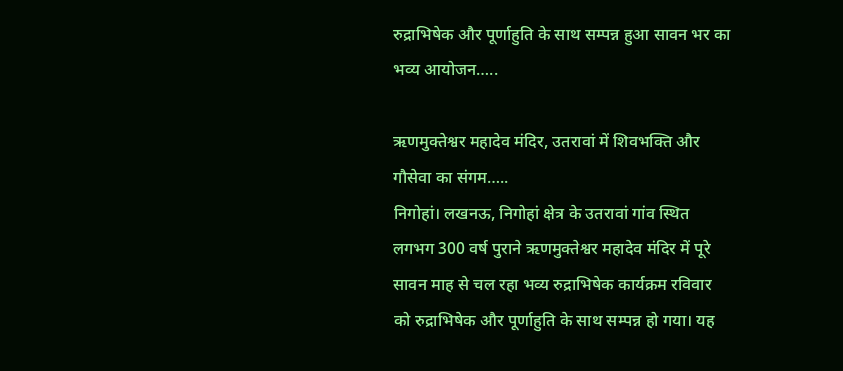रुद्राभिषेक और पूर्णाहुति के साथ सम्पन्न हुआ सावन भर का भव्य आयोजन…..

ऋणमुक्तेश्वर महादेव मंदिर, उतरावां में शिवभक्ति और गौसेवा का संगम…..
निगोहां। लखनऊ, निगोहां क्षेत्र के उतरावां गांव स्थित लगभग 300 वर्ष पुराने ऋणमुक्तेश्वर महादेव मंदिर में पूरे सावन माह से चल रहा भव्य रुद्राभिषेक कार्यक्रम रविवार को रुद्राभिषेक और पूर्णाहुति के साथ सम्पन्न हो गया। यह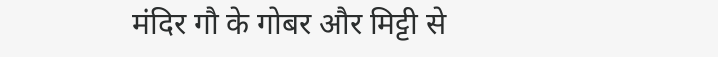मंदिर गौ के गोबर और मिट्टी से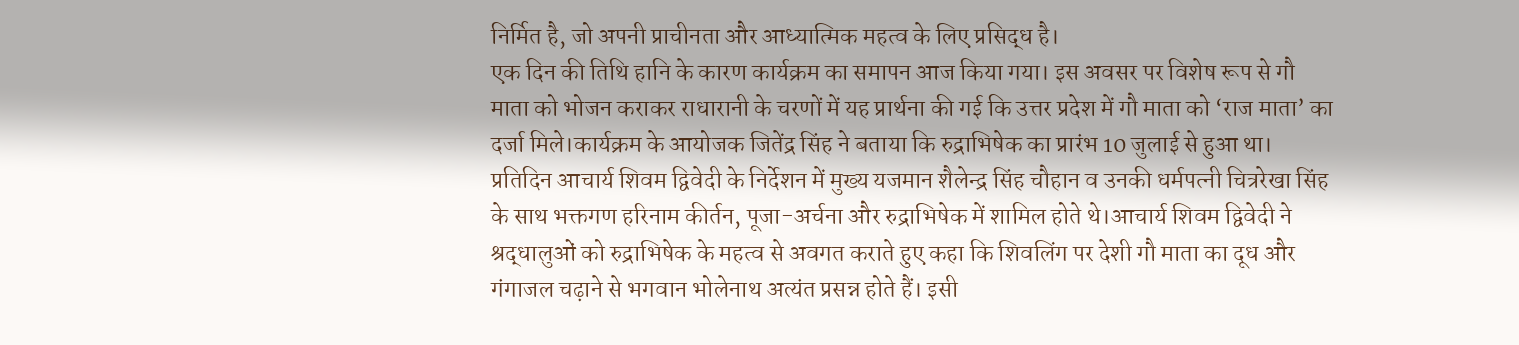निर्मित है, जो अपनी प्राचीनता और आध्यात्मिक महत्व के लिए प्रसिद्ध है।
एक दिन की तिथि हानि के कारण कार्यक्रम का समापन आज किया गया। इस अवसर पर विशेष रूप से गौ माता को भोजन कराकर राधारानी के चरणों में यह प्रार्थना की गई कि उत्तर प्रदेश में गौ माता को ‘राज माता’ का दर्जा मिले।कार्यक्रम के आयोजक जितेंद्र सिंह ने बताया कि रुद्राभिषेक का प्रारंभ 10 जुलाई से हुआ था। प्रतिदिन आचार्य शिवम द्विवेदी के निर्देशन में मुख्य यजमान शैलेन्द्र सिंह चौहान व उनकी धर्मपत्नी चित्ररेखा सिंह के साथ भक्तगण हरिनाम कीर्तन, पूजा-अर्चना और रुद्राभिषेक में शामिल होते थे।आचार्य शिवम द्विवेदी ने श्रद्धालुओं को रुद्राभिषेक के महत्व से अवगत कराते हुए कहा कि शिवलिंग पर देशी गौ माता का दूध और गंगाजल चढ़ाने से भगवान भोलेनाथ अत्यंत प्रसन्न होते हैं। इसी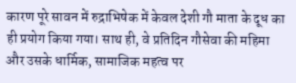कारण पूरे सावन में रुद्राभिषेक में केवल देशी गौ माता के दूध का ही प्रयोग किया गया। साथ ही, वे प्रतिदिन गौसेवा की महिमा और उसके धार्मिक, सामाजिक महत्व पर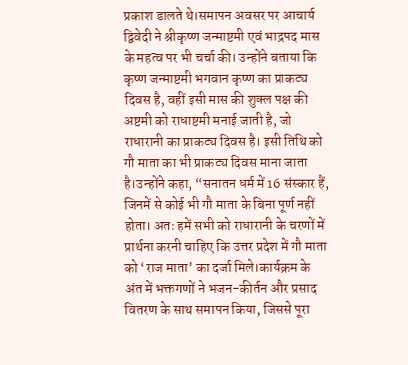प्रकाश डालते थे।समापन अवसर पर आचार्य द्विवेदी ने श्रीकृष्ण जन्माष्टमी एवं भाद्रपद मास के महत्व पर भी चर्चा की। उन्होंने बताया कि कृष्ण जन्माष्टमी भगवान कृष्ण का प्राकट्य दिवस है, वहीं इसी मास की शुक्ल पक्ष की अष्टमी को राधाष्टमी मनाई जाती है, जो राधारानी का प्राकट्य दिवस है। इसी तिथि को गौ माता का भी प्राकट्य दिवस माना जाता है।उन्होंने कहा, “सनातन धर्म में 16 संस्कार हैं, जिनमें से कोई भी गौ माता के बिना पूर्ण नहीं होता। अतः हमें सभी को राधारानी के चरणों में प्रार्थना करनी चाहिए कि उत्तर प्रदेश में गौ माता को ‘राज माता’ का दर्जा मिले।कार्यक्रम के अंत में भक्तगणों ने भजन-कीर्तन और प्रसाद वितरण के साथ समापन किया, जिससे पूरा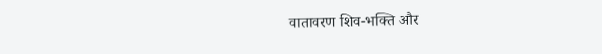वातावरण शिव-भक्ति और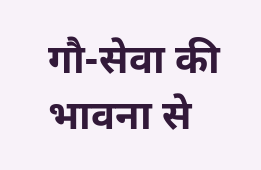गौ-सेवा की भावना से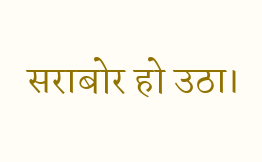सराबोर हो उठा।